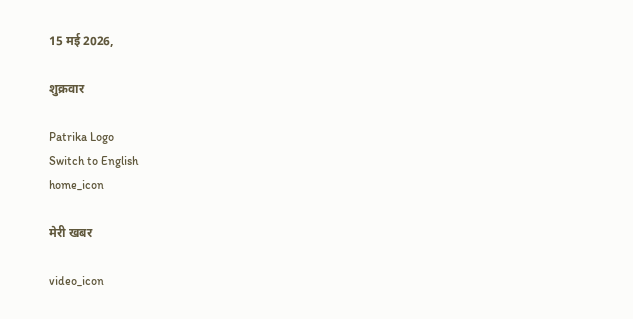15 मई 2026,

शुक्रवार

Patrika Logo
Switch to English
home_icon

मेरी खबर

video_icon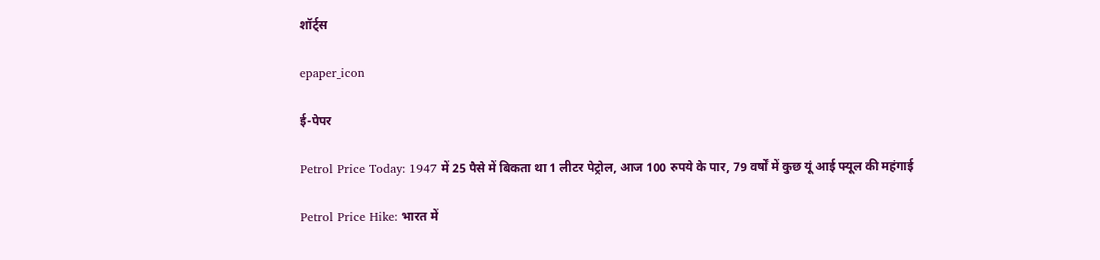शॉर्ट्स

epaper_icon

ई-पेपर

Petrol Price Today: 1947 में 25 पैसे में बिकता था 1 लीटर पेट्रोल, आज 100 रुपये के पार, 79 वर्षों में कुछ यूं आई फ्यूल की महंगाई

Petrol Price Hike: भारत में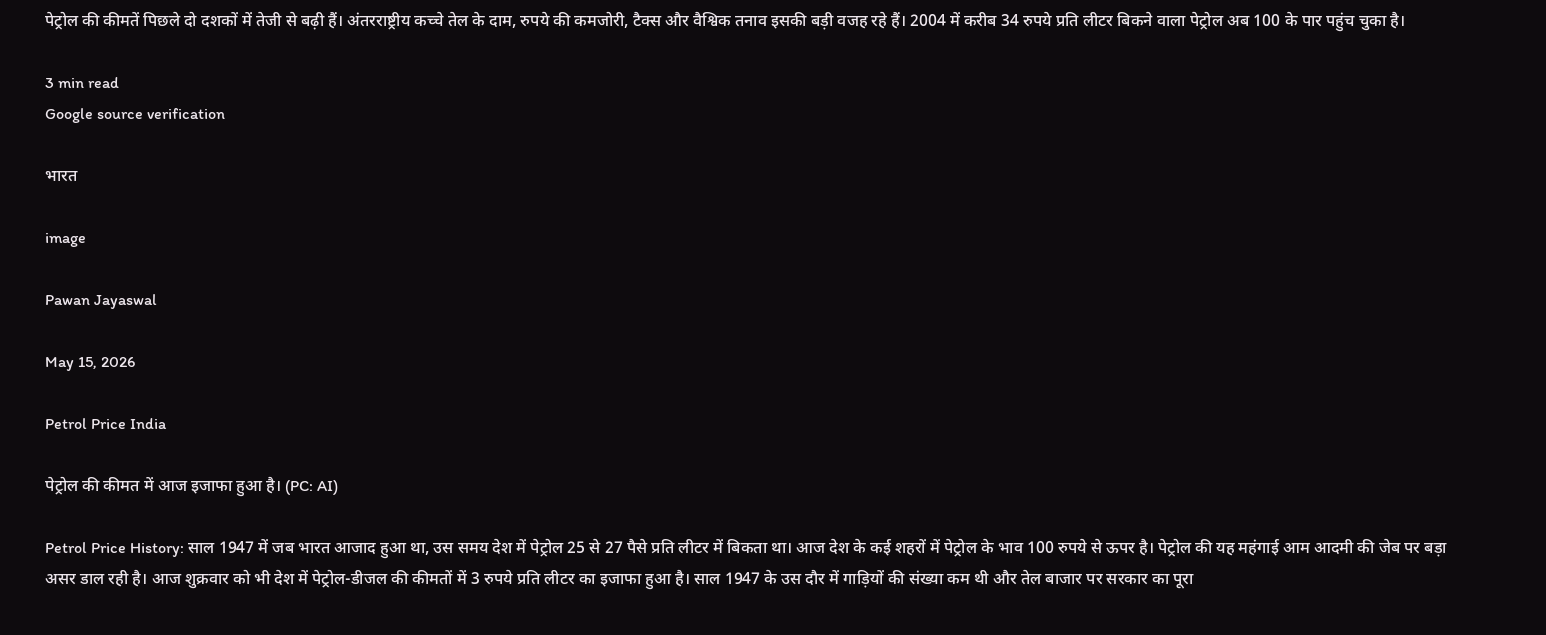पेट्रोल की कीमतें पिछले दो दशकों में तेजी से बढ़ी हैं। अंतरराष्ट्रीय कच्चे तेल के दाम, रुपये की कमजोरी, टैक्स और वैश्विक तनाव इसकी बड़ी वजह रहे हैं। 2004 में करीब 34 रुपये प्रति लीटर बिकने वाला पेट्रोल अब 100 के पार पहुंच चुका है।

3 min read
Google source verification

भारत

image

Pawan Jayaswal

May 15, 2026

Petrol Price India

पेट्रोल की कीमत में आज इजाफा हुआ है। (PC: AI)

Petrol Price History: साल 1947 में जब भारत आजाद हुआ था, उस समय देश में पेट्रोल 25 से 27 पैसे प्रति लीटर में बिकता था। आज देश के कई शहरों में पेट्रोल के भाव 100 रुपये से ऊपर है। पेट्रोल की यह महंगाई आम आदमी की जेब पर बड़ा असर डाल रही है। आज शुक्रवार को भी देश में पेट्रोल-डीजल की कीमतों में 3 रुपये प्रति लीटर का इजाफा हुआ है। साल 1947 के उस दौर में गाड़ियों की संख्या कम थी और तेल बाजार पर सरकार का पूरा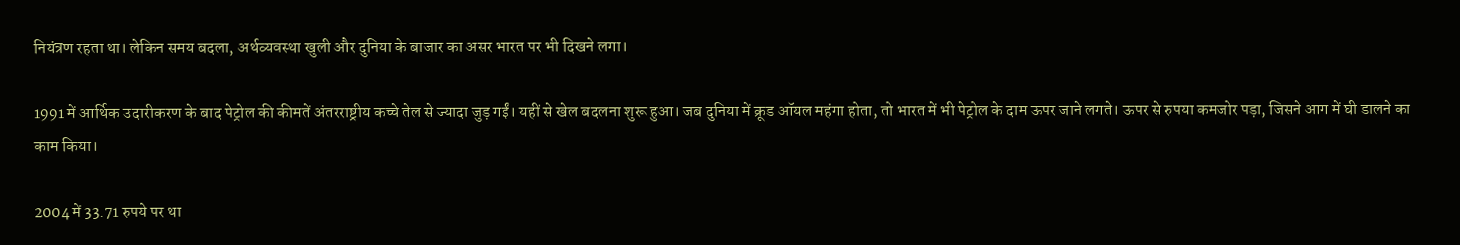नियंत्रण रहता था। लेकिन समय बदला, अर्थव्यवस्था खुली और दुनिया के बाजार का असर भारत पर भी दिखने लगा।

1991 में आर्थिक उदारीकरण के बाद पेट्रोल की कीमतें अंतरराष्ट्रीय कच्चे तेल से ज्यादा जुड़ गईं। यहीं से खेल बदलना शुरू हुआ। जब दुनिया में क्रूड ऑयल महंगा होता, तो भारत में भी पेट्रोल के दाम ऊपर जाने लगते। ऊपर से रुपया कमजोर पड़ा, जिसने आग में घी डालने का काम किया।

2004 में 33.71 रुपये पर था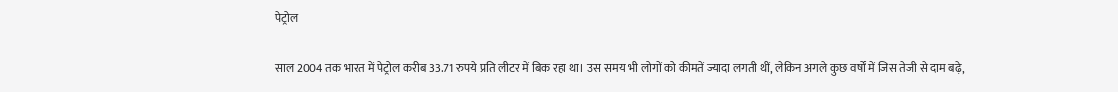पेट्रोल

साल 2004 तक भारत में पेट्रोल करीब 33.71 रुपये प्रति लीटर में बिक रहा था। उस समय भी लोगों को कीमतें ज्यादा लगती थीं, लेकिन अगले कुछ वर्षों में जिस तेजी से दाम बढ़े,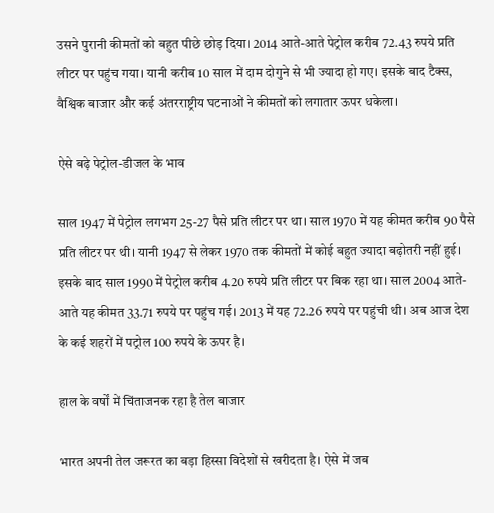उसने पुरानी कीमतों को बहुत पीछे छोड़ दिया। 2014 आते-आते पेट्रोल करीब 72.43 रुपये प्रति लीटर पर पहुंच गया। यानी करीब 10 साल में दाम दोगुने से भी ज्यादा हो गए। इसके बाद टैक्स, वैश्विक बाजार और कई अंतरराष्ट्रीय घटनाओं ने कीमतों को लगातार ऊपर धकेला।

ऐसे बढ़े पेट्रोल-डीजल के भाव

साल 1947 में पेट्रोल लगभग 25-27 पैसे प्रति लीटर पर था। साल 1970 में यह कीमत करीब 90 पैसे प्रति लीटर पर थी। यानी 1947 से लेकर 1970 तक कीमतों में कोई बहुत ज्यादा बढ़ोतरी नहीं हुई। इसके बाद साल 1990 में पेट्रोल करीब 4.20 रुपये प्रति लीटर पर बिक रहा था। साल 2004 आते-आते यह कीमत 33.71 रुपये पर पहुंच गई। 2013 में यह 72.26 रुपये पर पहुंची थी। अब आज देश के कई शहरों में पट्रोल 100 रुपये के ऊपर है।

हाल के वर्षों में चिंताजनक रहा है तेल बाजार

भारत अपनी तेल जरूरत का बड़ा हिस्सा विदेशों से खरीदता है। ऐसे में जब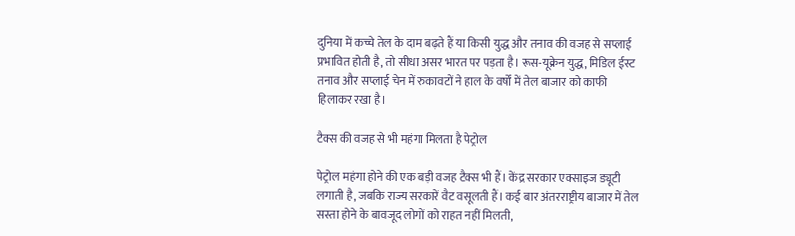दुनिया में कच्चे तेल के दाम बढ़ते हैं या किसी युद्ध और तनाव की वजह से सप्लाई प्रभावित होती है, तो सीधा असर भारत पर पड़ता है। रूस-यूक्रेन युद्ध, मिडिल ईस्ट तनाव और सप्लाई चेन में रुकावटों ने हाल के वर्षों में तेल बाजार को काफी हिलाकर रखा है।

टैक्स की वजह से भी महंगा मिलता है पेट्रोल

पेट्रोल महंगा होने की एक बड़ी वजह टैक्स भी हैं। केंद्र सरकार एक्साइज ड्यूटी लगाती है, जबकि राज्य सरकारें वैट वसूलती हैं। कई बार अंतरराष्ट्रीय बाजार में तेल सस्ता होने के बावजूद लोगों को राहत नहीं मिलती,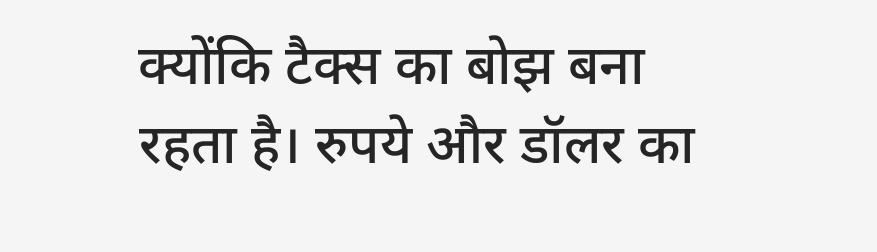क्योंकि टैक्स का बोझ बना रहता है। रुपये और डॉलर का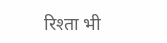रिश्ता भी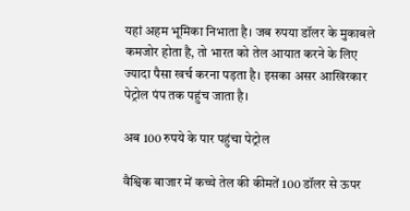यहां अहम भूमिका निभाता है। जब रुपया डॉलर के मुकाबले कमजोर होता है, तो भारत को तेल आयात करने के लिए ज्यादा पैसा खर्च करना पड़ता है। इसका असर आखिरकार पेट्रोल पंप तक पहुंच जाता है।

अब 100 रुपये के पार पहुंचा पेट्रोल

वैश्विक बाजार में कच्चे तेल की कीमतें 100 डॉलर से ऊपर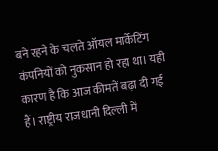बने रहने के चलते ऑयल मार्केटिंग कंपनियों को नुकसान हो रहा था। यही कारण है कि आज कीमतें बढ़ा दी गई हैं। राष्ट्रीय राजधानी दिल्ली में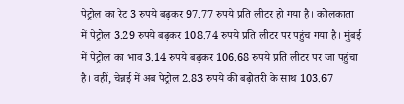पेट्रोल का रेट 3 रुपये बढ़कर 97.77 रुपये प्रति लीटर हो गया है। कोलकाता में पेट्रोल 3.29 रुपये बढ़कर 108.74 रुपये प्रति लीटर पर पहुंच गया है। मुंबई में पेट्रोल का भाव 3.14 रुपये बढ़कर 106.68 रुपये प्रति लीटर पर जा पहुंचा है। वहीं, चेन्नई में अब पेट्रोल 2.83 रुपये की बढ़ोतरी के साथ 103.67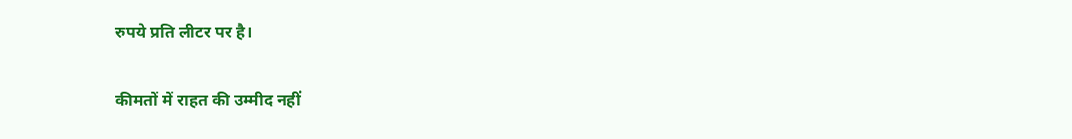रुपये प्रति लीटर पर है।

कीमतों में राहत की उम्मीद नहीं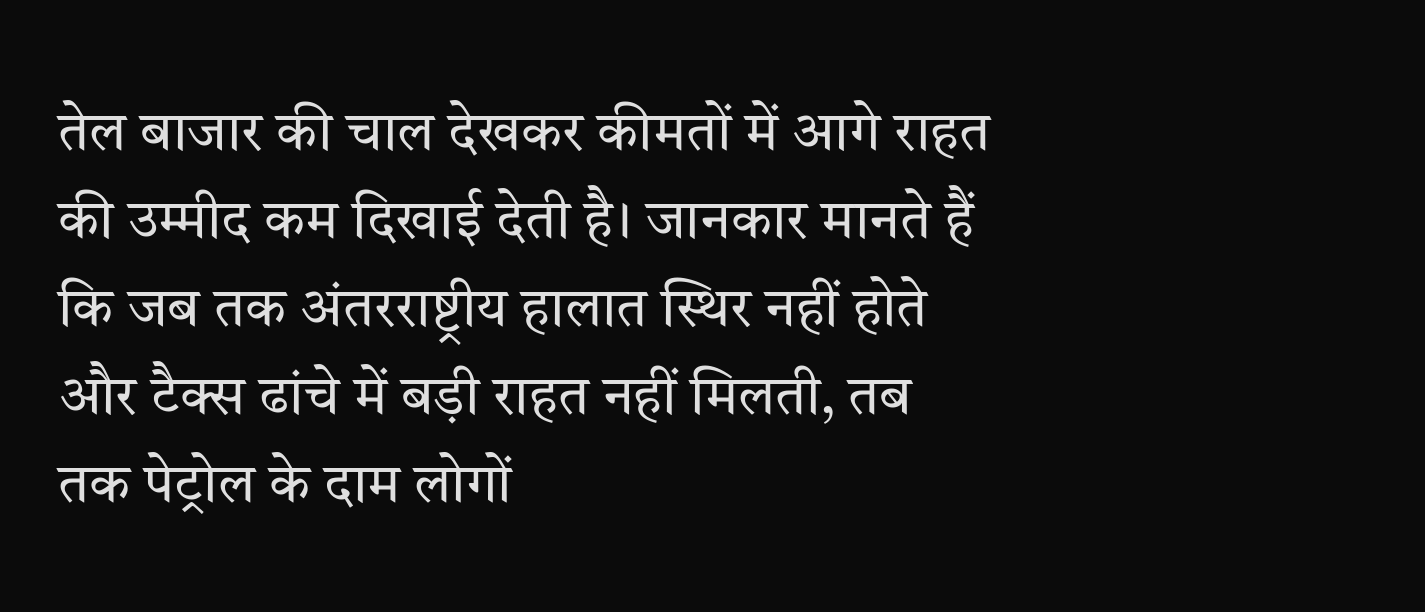तेल बाजार की चाल देखकर कीमतों में आगे राहत की उम्मीद कम दिखाई देती है। जानकार मानते हैं कि जब तक अंतरराष्ट्रीय हालात स्थिर नहीं होते और टैक्स ढांचे में बड़ी राहत नहीं मिलती, तब तक पेट्रोल के दाम लोगों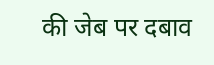की जेब पर दबाव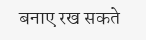बनाए रख सकते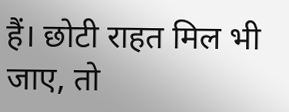हैं। छोटी राहत मिल भी जाए, तो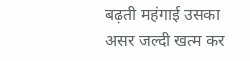बढ़ती महंगाई उसका असर जल्दी खत्म कर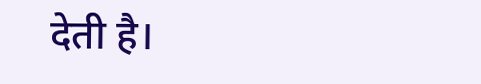देती है।